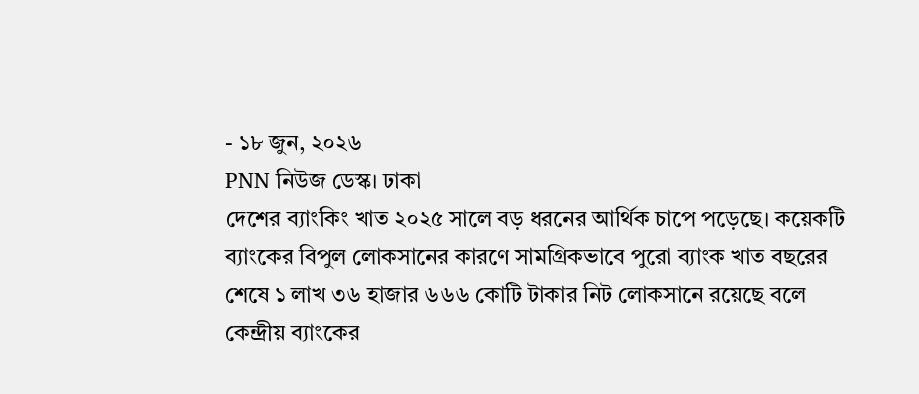- ১৮ জুন, ২০২৬
PNN নিউজ ডেস্ক। ঢাকা
দেশের ব্যাংকিং খাত ২০২৫ সালে বড় ধরনের আর্থিক চাপে পড়েছে। কয়েকটি ব্যাংকের বিপুল লোকসানের কারণে সামগ্রিকভাবে পুরো ব্যাংক খাত বছরের শেষে ১ লাখ ৩৬ হাজার ৬৬৬ কোটি টাকার নিট লোকসানে রয়েছে বলে কেন্দ্রীয় ব্যাংকের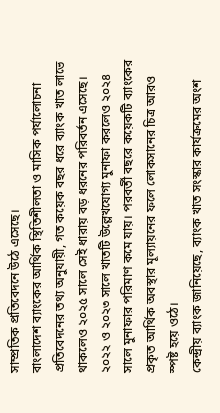সাম্প্রতিক প্রতিবেদনে উঠে এসেছে।
বাংলাদেশ ব্যাংকের আর্থিক স্থিতিশীলতা ও মাসিক পর্যালোচনা প্রতিবেদনের তথ্য অনুযায়ী, গত কয়েক বছর ধরে ব্যাংক খাত লাভে থাকলেও ২০২৫ সালে সেই ধারায় বড় ধরনের পরিবর্তন এসেছে। ২০২২ ও ২০২৩ সালে খাতটি উল্লেখযোগ্য মুনাফা করলেও ২০২৪ সালে মুনাফার পরিমাণ কমে যায়। পরবর্তী বছরে কয়েকটি ব্যাংকের প্রকৃত আর্থিক অবস্থার মূল্যায়নের ফলে লোকসানের চিত্র আরও স্পষ্ট হয়ে ওঠে।
কেন্দ্রীয় ব্যাংক জানিয়েছে, ব্যাংক খাত সংস্কার কার্যক্রমের অংশ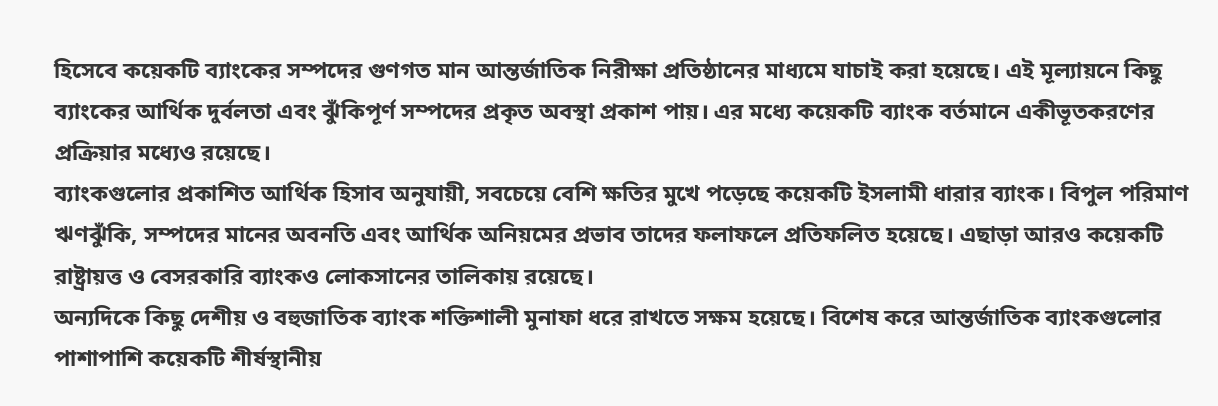হিসেবে কয়েকটি ব্যাংকের সম্পদের গুণগত মান আন্তর্জাতিক নিরীক্ষা প্রতিষ্ঠানের মাধ্যমে যাচাই করা হয়েছে। এই মূল্যায়নে কিছু ব্যাংকের আর্থিক দুর্বলতা এবং ঝুঁকিপূর্ণ সম্পদের প্রকৃত অবস্থা প্রকাশ পায়। এর মধ্যে কয়েকটি ব্যাংক বর্তমানে একীভূতকরণের প্রক্রিয়ার মধ্যেও রয়েছে।
ব্যাংকগুলোর প্রকাশিত আর্থিক হিসাব অনুযায়ী, সবচেয়ে বেশি ক্ষতির মুখে পড়েছে কয়েকটি ইসলামী ধারার ব্যাংক। বিপুল পরিমাণ ঋণঝুঁকি, সম্পদের মানের অবনতি এবং আর্থিক অনিয়মের প্রভাব তাদের ফলাফলে প্রতিফলিত হয়েছে। এছাড়া আরও কয়েকটি রাষ্ট্রায়ত্ত ও বেসরকারি ব্যাংকও লোকসানের তালিকায় রয়েছে।
অন্যদিকে কিছু দেশীয় ও বহুজাতিক ব্যাংক শক্তিশালী মুনাফা ধরে রাখতে সক্ষম হয়েছে। বিশেষ করে আন্তর্জাতিক ব্যাংকগুলোর পাশাপাশি কয়েকটি শীর্ষস্থানীয়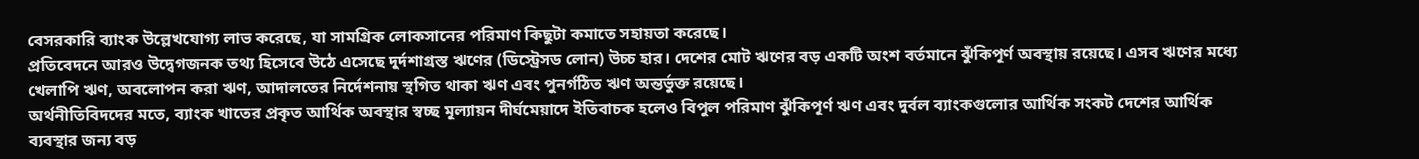বেসরকারি ব্যাংক উল্লেখযোগ্য লাভ করেছে, যা সামগ্রিক লোকসানের পরিমাণ কিছুটা কমাতে সহায়তা করেছে।
প্রতিবেদনে আরও উদ্বেগজনক তথ্য হিসেবে উঠে এসেছে দুর্দশাগ্রস্ত ঋণের (ডিস্ট্রেসড লোন) উচ্চ হার। দেশের মোট ঋণের বড় একটি অংশ বর্তমানে ঝুঁকিপূর্ণ অবস্থায় রয়েছে। এসব ঋণের মধ্যে খেলাপি ঋণ, অবলোপন করা ঋণ, আদালতের নির্দেশনায় স্থগিত থাকা ঋণ এবং পুনর্গঠিত ঋণ অন্তর্ভুক্ত রয়েছে।
অর্থনীতিবিদদের মতে, ব্যাংক খাতের প্রকৃত আর্থিক অবস্থার স্বচ্ছ মূল্যায়ন দীর্ঘমেয়াদে ইতিবাচক হলেও বিপুল পরিমাণ ঝুঁকিপূর্ণ ঋণ এবং দুর্বল ব্যাংকগুলোর আর্থিক সংকট দেশের আর্থিক ব্যবস্থার জন্য বড়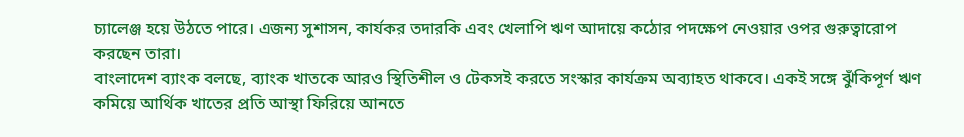চ্যালেঞ্জ হয়ে উঠতে পারে। এজন্য সুশাসন, কার্যকর তদারকি এবং খেলাপি ঋণ আদায়ে কঠোর পদক্ষেপ নেওয়ার ওপর গুরুত্বারোপ করছেন তারা।
বাংলাদেশ ব্যাংক বলছে, ব্যাংক খাতকে আরও স্থিতিশীল ও টেকসই করতে সংস্কার কার্যক্রম অব্যাহত থাকবে। একই সঙ্গে ঝুঁকিপূর্ণ ঋণ কমিয়ে আর্থিক খাতের প্রতি আস্থা ফিরিয়ে আনতে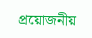প্রয়োজনীয়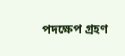পদক্ষেপ গ্রহণ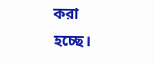করা হচ্ছে।